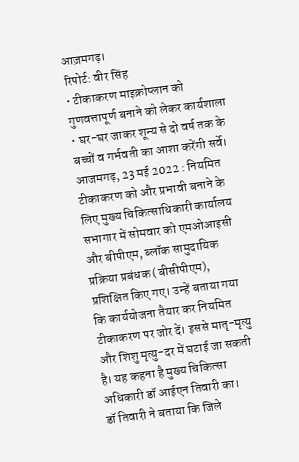आज़मगढ़।
रिपोर्ट: वीर सिंह
• टीकाकरण माइक्रोप्लान को गुणवत्तापूर्ण बनाने को लेकर कार्यशाला
• घर-घर जाकर शून्य से दो वर्ष तक के बच्चों व गर्भवती का आशा करेंगी सर्वे।
आजमगढ़, 23 मई 2022 : नियमित टीकाकरण को और प्रभावी बनाने के लिए मुख्य चिकित्साधिकारी कार्यालय सभागार में सोमवार को एमओआइसी और बीपीएम, ब्लॉक सामुदायिक प्रक्रिया प्रबंधक (बीसीपीएम), प्रशिक्षित किए गए। उन्हें बताया गया कि कार्ययोजना तैयार कर नियमित टीकाकरण पर जोर दें। इससे मातृ-मृत्यु और शिशु मृत्यु-दर में घटाई जा सकती है। यह कहना है मुख्य चिकित्सा अधिकारी डॉ आईएन तिवारी का।
डॉ तिवारी ने बताया कि जिले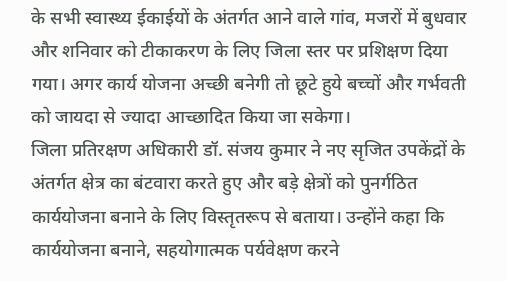के सभी स्वास्थ्य ईकाईयों के अंतर्गत आने वाले गांव, मजरों में बुधवार और शनिवार को टीकाकरण के लिए जिला स्तर पर प्रशिक्षण दिया गया। अगर कार्य योजना अच्छी बनेगी तो छूटे हुये बच्चों और गर्भवती को जायदा से ज्यादा आच्छादित किया जा सकेगा।
जिला प्रतिरक्षण अधिकारी डॉ. संजय कुमार ने नए सृजित उपकेंद्रों के अंतर्गत क्षेत्र का बंटवारा करते हुए और बड़े क्षेत्रों को पुनर्गठित कार्ययोजना बनाने के लिए विस्तृतरूप से बताया। उन्होंने कहा कि कार्ययोजना बनाने, सहयोगात्मक पर्यवेक्षण करने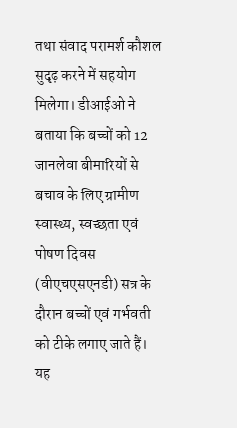तथा संवाद परामर्श कौशल सुदृढ़ करने में सहयोग मिलेगा। डीआईओ ने बताया कि बच्चों को 12 जानलेवा बीमारियों से बचाव के लिए ग्रामीण स्वास्थ्य, स्वच्छता एवं पोषण दिवस (वीएचएसएनडी) सत्र के दौरान बच्चों एवं गर्भवती को टीके लगाए जाते हैं। यह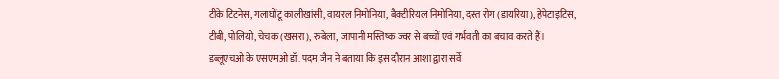टीके टिटनेस, गलाघोंटू कालीखांसी, वायरल निमोनिया, बैक्टीरियल निमोनिया, दस्त रोग (डायरिया), हेपेटाइटिस, टीबी, पोलियो, चेचक (खसरा), रुबेला, जापानी मस्तिष्क ज्वर से बच्चों एवं गर्भवती का बचाव करते हैं।
डब्लूएचओ के एसएमओ डॉ. पदम जैन ने बताया कि इस दौरान आशा द्वारा सर्वे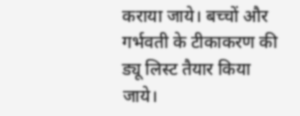कराया जाये। बच्चों और गर्भवती के टीकाकरण की ड्यू लिस्ट तैयार किया जाये।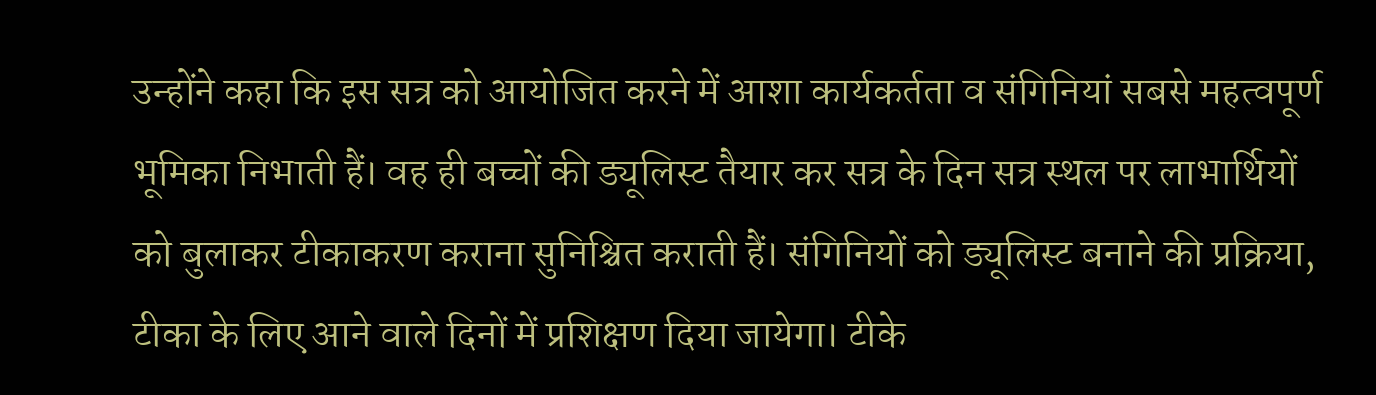उन्होंने कहा कि इस सत्र को आयोजित करने में आशा कार्यकर्तता व संगिनियां सबसे महत्वपूर्ण भूमिका निभाती हैं। वह ही बच्चों की ड्यूलिस्ट तैयार कर सत्र के दिन सत्र स्थल पर लाभार्थियों को बुलाकर टीकाकरण कराना सुनिश्चित कराती हैं। संगिनियों को ड्यूलिस्ट बनाने की प्रक्रिया, टीका के लिए आने वाले दिनों में प्रशिक्षण दिया जायेगा। टीके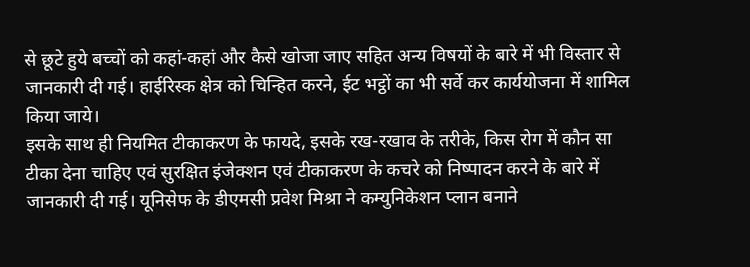से छूटे हुये बच्चों को कहां-कहां और कैसे खोजा जाए सहित अन्य विषयों के बारे में भी विस्तार से जानकारी दी गई। हाईरिस्क क्षेत्र को चिन्हित करने, ईट भट्ठों का भी सर्वे कर कार्ययोजना में शामिल किया जाये।
इसके साथ ही नियमित टीकाकरण के फायदे, इसके रख-रखाव के तरीके, किस रोग में कौन सा टीका देना चाहिए एवं सुरक्षित इंजेक्शन एवं टीकाकरण के कचरे को निष्पादन करने के बारे में जानकारी दी गई। यूनिसेफ के डीएमसी प्रवेश मिश्रा ने कम्युनिकेशन प्लान बनाने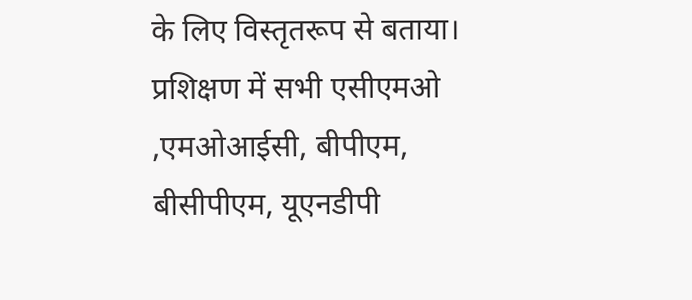के लिए विस्तृतरूप से बताया।
प्रशिक्षण में सभी एसीएमओ ,एमओआईसी, बीपीएम, बीसीपीएम, यूएनडीपी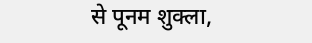से पूनम शुक्ला,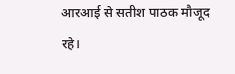आरआई से सतीश पाठक मौजूद रहे।